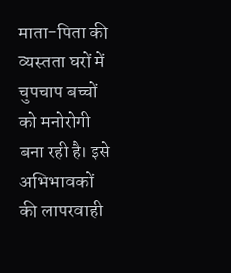माता-पिता की व्यस्तता घरों में चुपचाप बच्चों को मनोरोगी बना रही है। इसे अभिभावकों की लापरवाही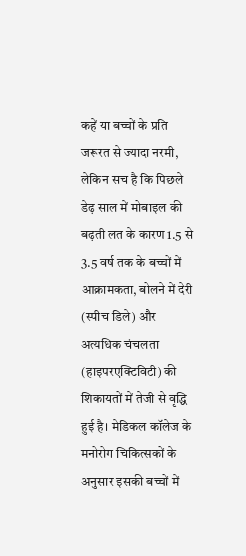कहें या बच्चों के प्रति जरूरत से ज्यादा नरमी, लेकिन सच है कि पिछले डेढ़ साल में मोबाइल की बढ़ती लत के कारण 1.5 से 3.5 वर्ष तक के बच्चों में आक्रामकता, बोलने में देरी (स्पीच डिले) और अत्यधिक चंचलता (हाइपरएक्टिविटी) की शिकायतों में तेजी से वृद्धि हुई है। मेडिकल कॉलेज के मनोरोग चिकित्सकों के अनुसार इसकी बच्चों में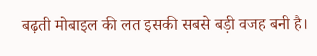बढ़ती मोबाइल की लत इसकी सबसे बड़ी वजह बनी है।